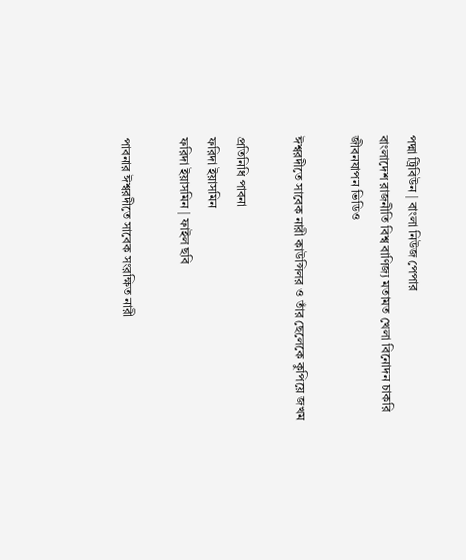পদ্মা ট্রিবিউন | বাংলা নিউজ পেপার
বাংলাদেশ রাজনীতি বিশ্ব বাণিজ্য মতামত খেলা বিনোদন চাকরি জীবনযাপন ভিডিও

ঈশ্বরদীতে সাবেক নারী কাউন্সিলর ও তাঁর ছেলেকে কুপিয়ে জখম

প্রতিনিধি পাবনা
ফরিদা ইয়াসমিন
ফরিদা ইয়াসমিন | ফাইল ছবি

পাবনার ঈশ্বরদীতে সাবেক সংরক্ষিত নারী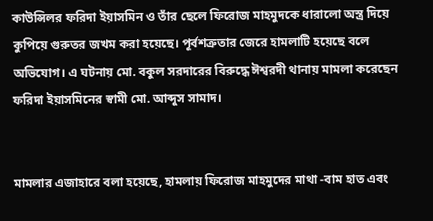কাউন্সিলর ফরিদা ইয়াসমিন ও তাঁর ছেলে ফিরোজ মাহমুদকে ধারালো অস্ত্র দিয়ে কুপিয়ে গুরুতর জখম করা হয়েছে। পূর্বশত্রুতার জেরে হামলাটি হয়েছে বলে অভিযোগ। এ ঘটনায় মো. বকুল সরদারের বিরুদ্ধে ঈশ্বরদী থানায় মামলা করেছেন ফরিদা ইয়াসমিনের স্বামী মো. আব্দুস সামাদ।


মামলার এজাহারে বলা হয়েছে, হামলায় ফিরোজ মাহমুদের মাথা -বাম হাত এবং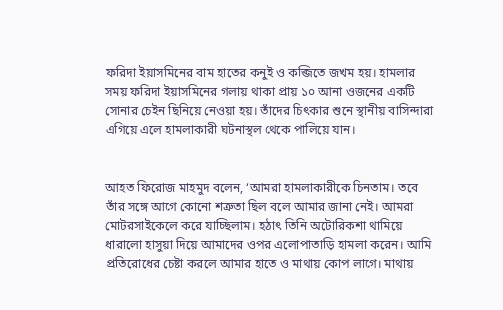ফরিদা ইয়াসমিনের বাম হাতের কনুই ও কব্জিতে জখম হয়। হামলার সময় ফরিদা ইয়াসমিনের গলায় থাকা প্রায় ১০ আনা ওজনের একটি সোনার চেইন ছিনিয়ে নেওয়া হয়। তাঁদের চিৎকার শুনে স্থানীয় বাসিন্দারা এগিয়ে এলে হামলাকারী ঘটনাস্থল থেকে পালিয়ে যান।


আহত ফিরোজ মাহমুদ বলেন, ‘আমরা হামলাকারীকে চিনতাম। তবে তাঁর সঙ্গে আগে কোনো শত্রুতা ছিল বলে আমার জানা নেই। আমরা মোটরসাইকেলে করে যাচ্ছিলাম। হঠাৎ তিনি অটোরিকশা থামিয়ে ধারালো হাসুয়া দিয়ে আমাদের ওপর এলোপাতাড়ি হামলা করেন। আমি প্রতিরোধের চেষ্টা করলে আমার হাতে ও মাথায় কোপ লাগে। মাথায়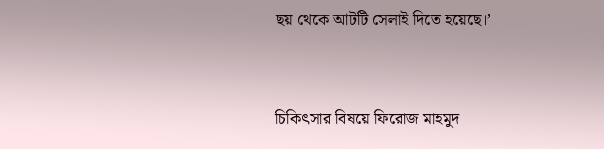ছয় থেকে আটটি সেলাই দিতে হয়েছে।’


চিকিৎসার বিষয়ে ফিরোজ মাহমুদ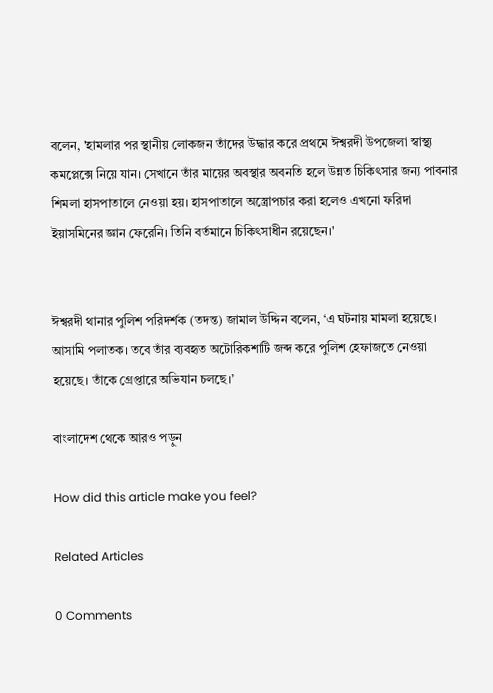বলেন, 'হামলার পর স্থানীয় লোকজন তাঁদের উদ্ধার করে প্রথমে ঈশ্বরদী উপজেলা স্বাস্থ্য কমপ্লেক্সে নিয়ে যান। সেখানে তাঁর মায়ের অবস্থার অবনতি হলে উন্নত চিকিৎসার জন্য পাবনার শিমলা হাসপাতালে নেওয়া হয়। হাসপাতালে অস্ত্রোপচার করা হলেও এখনো ফরিদা ইয়াসমিনের জ্ঞান ফেরেনি। তিনি বর্তমানে চিকিৎসাধীন রয়েছেন।'


ঈশ্বরদী থানার পুলিশ পরিদর্শক (তদন্ত) জামাল উদ্দিন বলেন, ‘এ ঘটনায় মামলা হয়েছে। আসামি পলাতক। তবে তাঁর ব্যবহৃত অটোরিকশাটি জব্দ করে পুলিশ হেফাজতে নেওয়া হয়েছে। তাঁকে গ্রেপ্তারে অভিযান চলছে।’

বাংলাদেশ থেকে আরও পড়ুন

How did this article make you feel?

Related Articles

0 Comments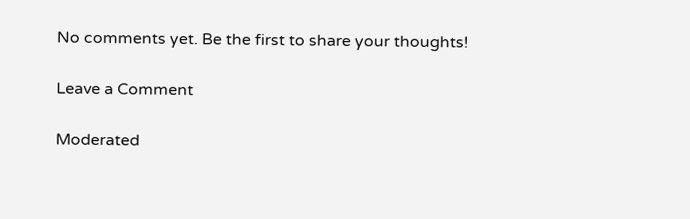No comments yet. Be the first to share your thoughts!

Leave a Comment

Moderated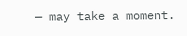— may take a moment.